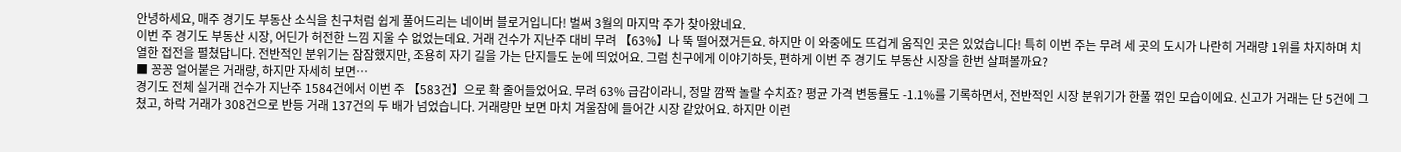안녕하세요, 매주 경기도 부동산 소식을 친구처럼 쉽게 풀어드리는 네이버 블로거입니다! 벌써 3월의 마지막 주가 찾아왔네요.
이번 주 경기도 부동산 시장, 어딘가 허전한 느낌 지울 수 없었는데요. 거래 건수가 지난주 대비 무려 【63%】나 뚝 떨어졌거든요. 하지만 이 와중에도 뜨겁게 움직인 곳은 있었습니다! 특히 이번 주는 무려 세 곳의 도시가 나란히 거래량 1위를 차지하며 치열한 접전을 펼쳤답니다. 전반적인 분위기는 잠잠했지만, 조용히 자기 길을 가는 단지들도 눈에 띄었어요. 그럼 친구에게 이야기하듯, 편하게 이번 주 경기도 부동산 시장을 한번 살펴볼까요?
■ 꽁꽁 얼어붙은 거래량, 하지만 자세히 보면…
경기도 전체 실거래 건수가 지난주 1584건에서 이번 주 【583건】으로 확 줄어들었어요. 무려 63% 급감이라니, 정말 깜짝 놀랄 수치죠? 평균 가격 변동률도 -1.1%를 기록하면서, 전반적인 시장 분위기가 한풀 꺾인 모습이에요. 신고가 거래는 단 5건에 그쳤고, 하락 거래가 308건으로 반등 거래 137건의 두 배가 넘었습니다. 거래량만 보면 마치 겨울잠에 들어간 시장 같았어요. 하지만 이런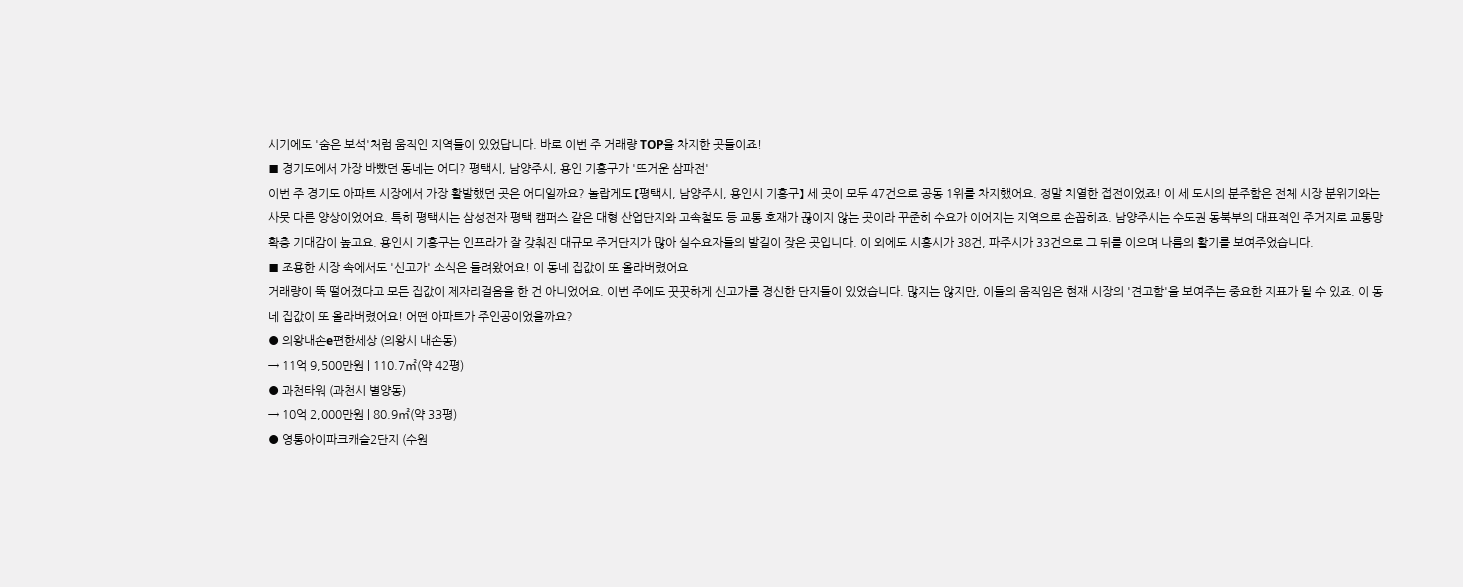시기에도 '숨은 보석'처럼 움직인 지역들이 있었답니다. 바로 이번 주 거래량 TOP을 차지한 곳들이죠!
■ 경기도에서 가장 바빴던 동네는 어디? 평택시, 남양주시, 용인 기흥구가 '뜨거운 삼파전'
이번 주 경기도 아파트 시장에서 가장 활발했던 곳은 어디일까요? 놀랍게도 【평택시, 남양주시, 용인시 기흥구】 세 곳이 모두 47건으로 공동 1위를 차지했어요. 정말 치열한 접전이었죠! 이 세 도시의 분주함은 전체 시장 분위기와는 사뭇 다른 양상이었어요. 특히 평택시는 삼성전자 평택 캠퍼스 같은 대형 산업단지와 고속철도 등 교통 호재가 끊이지 않는 곳이라 꾸준히 수요가 이어지는 지역으로 손꼽히죠. 남양주시는 수도권 동북부의 대표적인 주거지로 교통망 확충 기대감이 높고요. 용인시 기흥구는 인프라가 잘 갖춰진 대규모 주거단지가 많아 실수요자들의 발길이 잦은 곳입니다. 이 외에도 시흥시가 38건, 파주시가 33건으로 그 뒤를 이으며 나름의 활기를 보여주었습니다.
■ 조용한 시장 속에서도 '신고가' 소식은 들려왔어요! 이 동네 집값이 또 올라버렸어요
거래량이 뚝 떨어졌다고 모든 집값이 제자리걸음을 한 건 아니었어요. 이번 주에도 꿋꿋하게 신고가를 경신한 단지들이 있었습니다. 많지는 않지만, 이들의 움직임은 현재 시장의 '견고함'을 보여주는 중요한 지표가 될 수 있죠. 이 동네 집값이 또 올라버렸어요! 어떤 아파트가 주인공이었을까요?
● 의왕내손e편한세상 (의왕시 내손동)
→ 11억 9,500만원 | 110.7㎡(약 42평)
● 과천타워 (과천시 별양동)
→ 10억 2,000만원 | 80.9㎡(약 33평)
● 영통아이파크캐슬2단지 (수원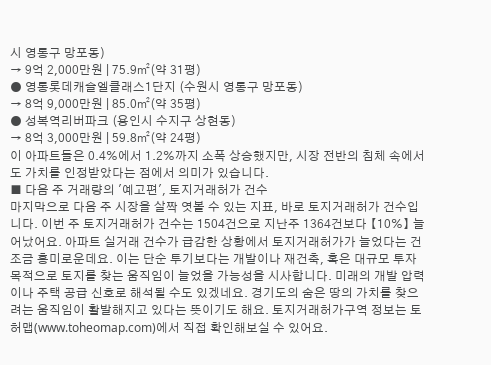시 영통구 망포동)
→ 9억 2,000만원 | 75.9㎡(약 31평)
● 영통롯데캐슬엘클래스1단지 (수원시 영통구 망포동)
→ 8억 9,000만원 | 85.0㎡(약 35평)
● 성복역리버파크 (용인시 수지구 상현동)
→ 8억 3,000만원 | 59.8㎡(약 24평)
이 아파트들은 0.4%에서 1.2%까지 소폭 상승했지만, 시장 전반의 침체 속에서도 가치를 인정받았다는 점에서 의미가 있습니다.
■ 다음 주 거래량의 '예고편', 토지거래허가 건수
마지막으로 다음 주 시장을 살짝 엿볼 수 있는 지표, 바로 토지거래허가 건수입니다. 이번 주 토지거래허가 건수는 1504건으로 지난주 1364건보다 【10%】 늘어났어요. 아파트 실거래 건수가 급감한 상황에서 토지거래허가가 늘었다는 건 조금 흥미로운데요. 이는 단순 투기보다는 개발이나 재건축, 혹은 대규모 투자 목적으로 토지를 찾는 움직임이 늘었을 가능성을 시사합니다. 미래의 개발 압력이나 주택 공급 신호로 해석될 수도 있겠네요. 경기도의 숨은 땅의 가치를 찾으려는 움직임이 활발해지고 있다는 뜻이기도 해요. 토지거래허가구역 정보는 토허맵(www.toheomap.com)에서 직접 확인해보실 수 있어요.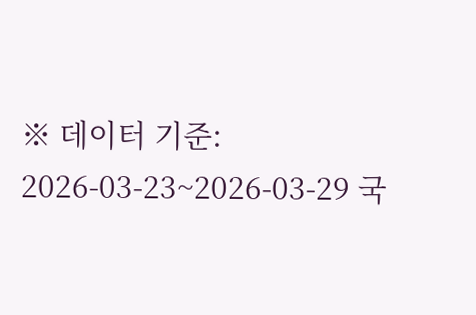※ 데이터 기준: 2026-03-23~2026-03-29 국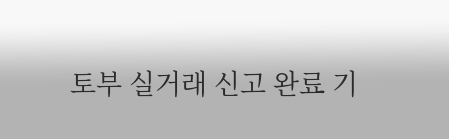토부 실거래 신고 완료 기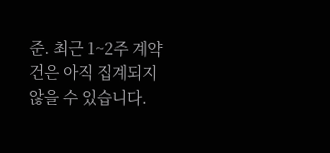준. 최근 1~2주 계약 건은 아직 집계되지 않을 수 있습니다.